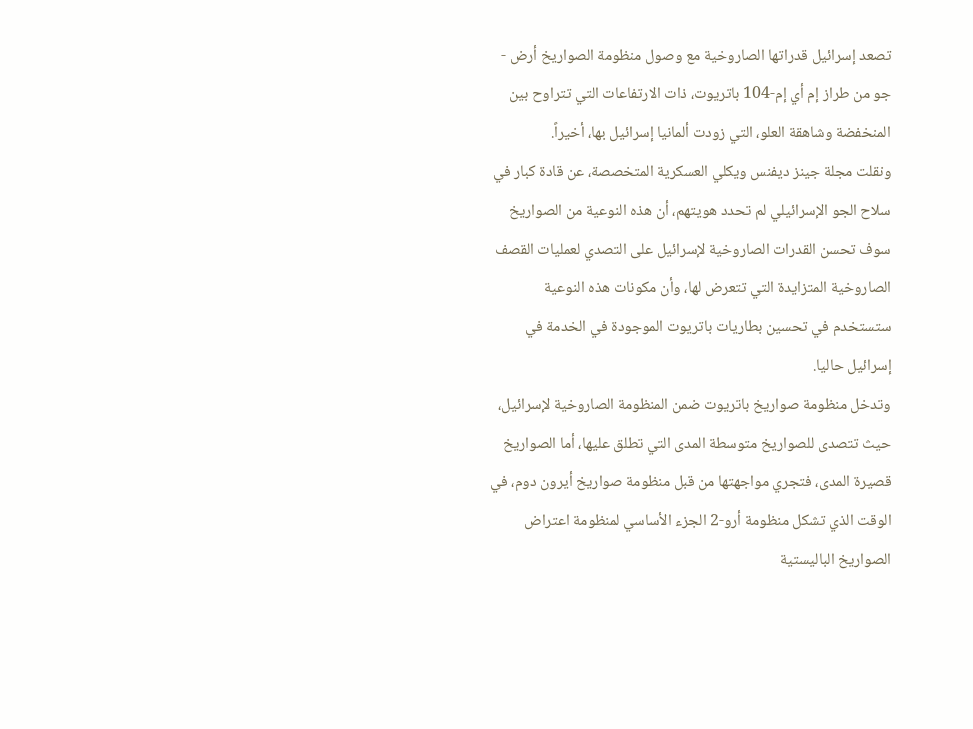تصعد إسرائيل قدراتها الصاروخية مع وصول منظومة الصواريخ أرض - جو من طراز إم أي إم-104 باتريوت، ذات الارتفاعات التي تتراوح بين المنخفضة وشاهقة العلو، التي زودت ألمانيا إسرائيل بها، أخيراً.
ونقلت مجلة جينز ديفنس ويكلي العسكرية المتخصصة، عن قادة كبار في سلاح الجو الإسرائيلي لم تحدد هويتهم، أن هذه النوعية من الصواريخ سوف تحسن القدرات الصاروخية لإسرائيل على التصدي لعمليات القصف الصاروخية المتزايدة التي تتعرض لها، وأن مكونات هذه النوعية ستستخدم في تحسين بطاريات باتريوت الموجودة في الخدمة في إسرائيل حاليا.
وتدخل منظومة صواريخ باتريوت ضمن المنظومة الصاروخية لإسرائيل، حيث تتصدى للصواريخ متوسطة المدى التي تطلق عليها، أما الصواريخ قصيرة المدى، فتجري مواجهتها من قبل منظومة صواريخ أيرون دوم، في الوقت الذي تشكل منظومة أرو-2 الجزء الأساسي لمنظومة اعتراض الصواريخ الباليستية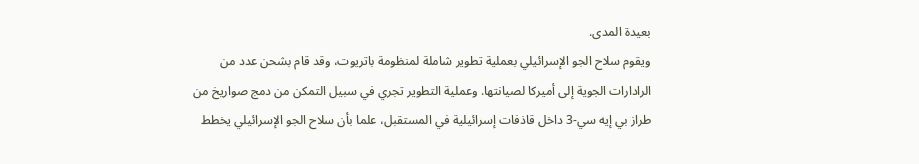بعيدة المدى.
ويقوم سلاح الجو الإسرائيلي بعملية تطوير شاملة لمنظومة باتريوت، وقد قام بشحن عدد من الرادارات الجوية إلى أميركا لصيانتها. وعملية التطوير تجري في سبيل التمكن من دمج صواريخ من طراز بي إيه سي-3 داخل قاذفات إسرائيلية في المستقبل، علما بأن سلاح الجو الإسرائيلي يخطط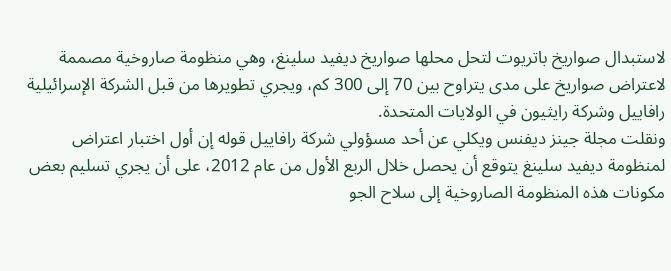لاستبدال صواريخ باتريوت لتحل محلها صواريخ ديفيد سلينغ، وهي منظومة صاروخية مصممة لاعتراض صواريخ على مدى يتراوح بين 70 إلى 300 كم، ويجري تطويرها من قبل الشركة الإسرائيلية رافاييل وشركة رايثيون في الولايات المتحدة.
ونقلت مجلة جينز ديفنس ويكلي عن أحد مسؤولي شركة رافاييل قوله إن أول اختبار اعتراض لمنظومة ديفيد سلينغ يتوقع أن يحصل خلال الربع الأول من عام 2012، على أن يجري تسليم بعض مكونات هذه المنظومة الصاروخية إلى سلاح الجو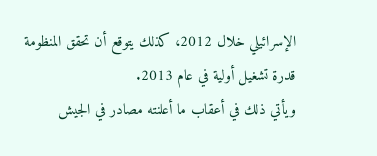الإسرائيلي خلال 2012، كذلك يتوقع أن تحقق المنظومة قدرة تشغيل أولية في عام 2013.
ويأتي ذلك في أعقاب ما أعلنته مصادر في الجيش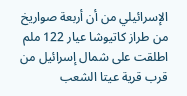الإسرائيلي من أن أربعة صواريخ من طراز كاتيوشا عيار 122 ملم اطلقت على شمال إسرائيل من قرب قرية عيتا الشعب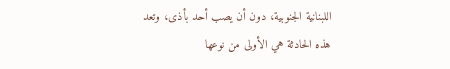اللبنانية الجنوبية، دون أن يصب أحد بأذى، وتعد هذه الحادثة هي الأولى من نوعها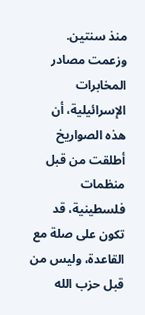منذ سنتين.
وزعمت مصادر المخابرات الإسرائيلية، أن هذه الصواريخ أطلقت من قبل منظمات فلسطينية، قد تكون على صلة مع القاعدة، وليس من قبل حزب الله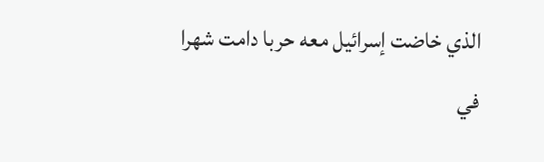الذي خاضت إسرائيل معه حربا دامت شهرا في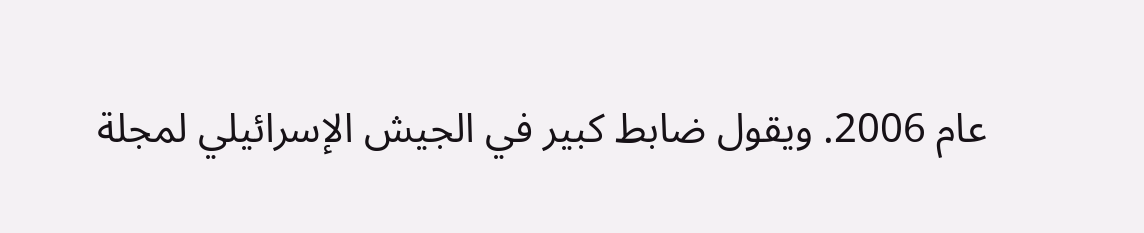عام 2006. ويقول ضابط كبير في الجيش الإسرائيلي لمجلة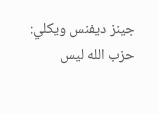جينز ديفنس ويكلي: حزب الله ليس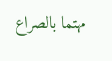مهتما بالصراع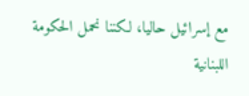مع إسرائيل حاليا، لكننا نحمل الحكومة اللبنانية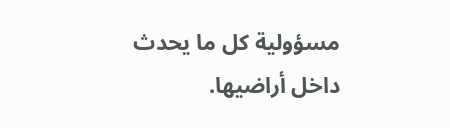مسؤولية كل ما يحدث داخل أراضيها.